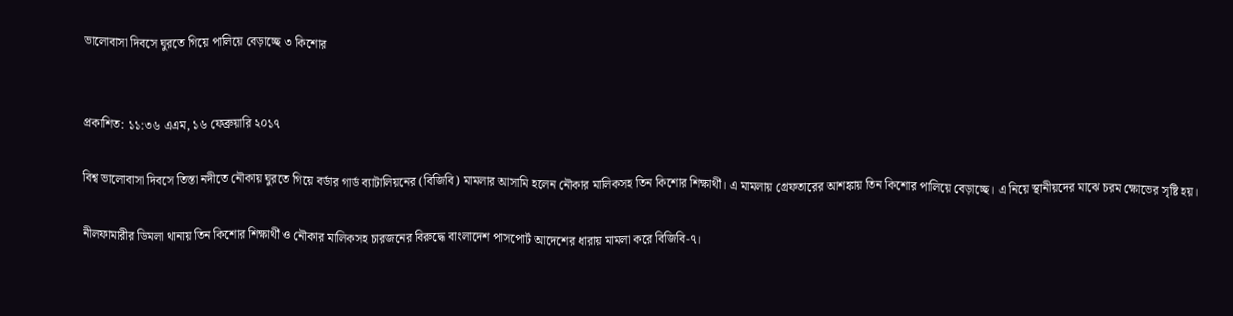ভালোবাসা দিবসে ঘুরতে গিয়ে পালিয়ে বেড়াচ্ছে ৩ কিশোর


প্রকাশিত: ১১:৩৬ এএম, ১৬ ফেব্রুয়ারি ২০১৭

বিশ্ব ভালোবাসা দিবসে তিস্তা নদীতে নৌকায় ঘুরতে গিয়ে বর্ডার গার্ড ব্যাটালিয়নের (বিজিবি) মামলার আসামি হলেন নৌকার মালিকসহ তিন কিশোর শিক্ষার্থী। এ মামলায় গ্রেফতারের আশঙ্কায় তিন কিশোর পালিয়ে বেড়াচ্ছে। এ নিয়ে স্থানীয়দের মাঝে চরম ক্ষোভের সৃষ্টি হয়।

নীলফামারীর ডিমলা থানায় তিন কিশোর শিক্ষার্থী ও নৌকার মালিকসহ চারজনের বিরুদ্ধে বাংলাদেশ পাসপোর্ট আদেশের ধারায় মামলা করে বিজিবি-৭।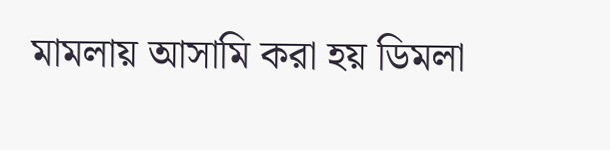মামলায় আসামি করা হয় ডিমলা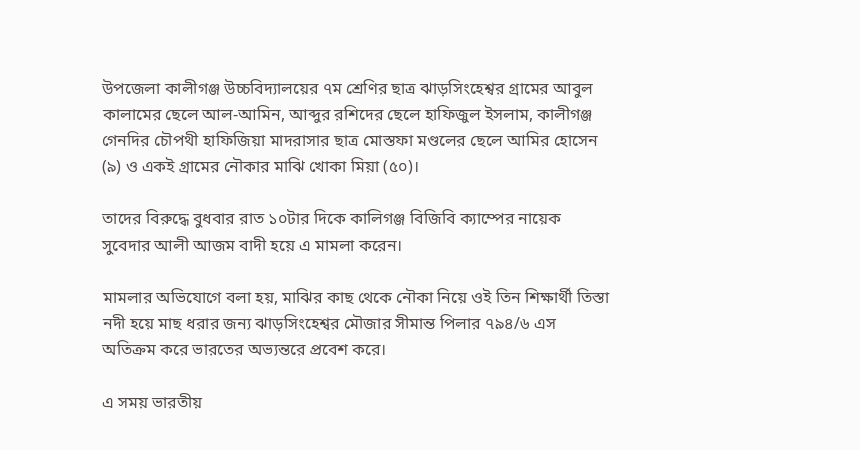উপজেলা কালীগঞ্জ উচ্চবিদ্যালয়ের ৭ম শ্রেণির ছাত্র ঝাড়সিংহেশ্বর গ্রামের আবুল কালামের ছেলে আল-আমিন, আব্দুর রশিদের ছেলে হাফিজুল ইসলাম, কালীগঞ্জ গেনদির চৌপথী হাফিজিয়া মাদরাসার ছাত্র মোস্তফা মণ্ডলের ছেলে আমির হোসেন (৯) ও একই গ্রামের নৌকার মাঝি খোকা মিয়া (৫০)।

তাদের বিরুদ্ধে বুধবার রাত ১০টার দিকে কালিগঞ্জ বিজিবি ক্যাম্পের নায়েক সুবেদার আলী আজম বাদী হয়ে এ মামলা করেন।

মামলার অভিযোগে বলা হয়, মাঝির কাছ থেকে নৌকা নিয়ে ওই তিন শিক্ষার্থী তিস্তা নদী হয়ে মাছ ধরার জন্য ঝাড়সিংহেশ্বর মৌজার সীমান্ত পিলার ৭৯৪/৬ এস অতিক্রম করে ভারতের অভ্যন্তরে প্রবেশ করে।

এ সময় ভারতীয়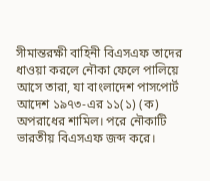সীমান্তরক্ষী বাহিনী বিএসএফ তাদের ধাওয়া করলে নৌকা ফেলে পালিয়ে আসে তারা, যা বাংলাদেশ পাসপোর্ট আদেশ ১৯৭৩-এর ১১(১) (ক) অপরাধের শামিল। পরে নৌকাটি ভারতীয় বিএসএফ জব্দ করে।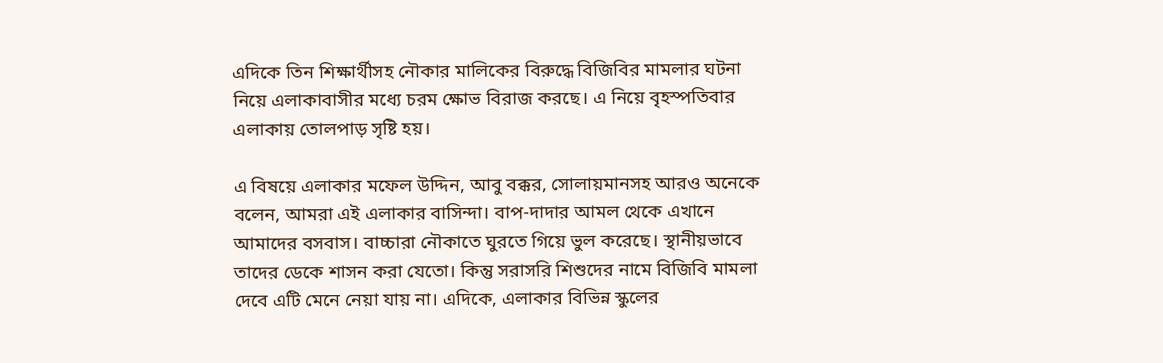এদিকে তিন শিক্ষার্থীসহ নৌকার মালিকের বিরুদ্ধে বিজিবির মামলার ঘটনা নিয়ে এলাকাবাসীর মধ্যে চরম ক্ষোভ বিরাজ করছে। এ নিয়ে বৃহস্পতিবার এলাকায় তোলপাড় সৃষ্টি হয়।

এ বিষয়ে এলাকার মফেল উদ্দিন, আবু বক্কর, সোলায়মানসহ আরও অনেকে বলেন, আমরা এই এলাকার বাসিন্দা। বাপ-দাদার আমল থেকে এখানে আমাদের বসবাস। বাচ্চারা নৌকাতে ঘুরতে গিয়ে ভুল করেছে। স্থানীয়ভাবে তাদের ডেকে শাসন করা যেতো। কিন্তু সরাসরি শিশুদের নামে বিজিবি মামলা দেবে এটি মেনে নেয়া যায় না। এদিকে, এলাকার বিভিন্ন স্কুলের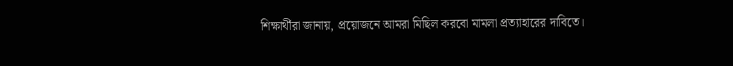শিক্ষার্থীরা জানায়, প্রয়োজনে আমরা মিছিল করবো মামলা প্রত্যাহারের দাবিতে।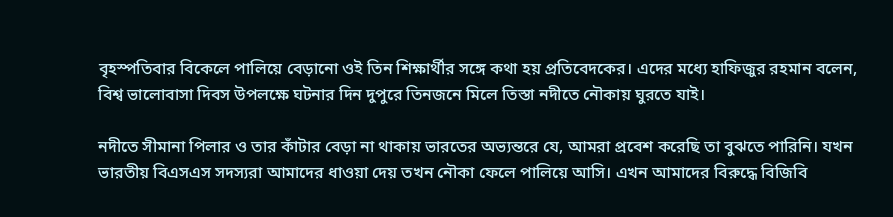বৃহস্পতিবার বিকেলে পালিয়ে বেড়ানো ওই তিন শিক্ষার্থীর সঙ্গে কথা হয় প্রতিবেদকের। এদের মধ্যে হাফিজুর রহমান বলেন, বিশ্ব ভালোবাসা দিবস উপলক্ষে ঘটনার দিন দুপুরে তিনজনে মিলে তিস্তা নদীতে নৌকায় ঘুরতে যাই।

নদীতে সীমানা পিলার ও তার কাঁটার বেড়া না থাকায় ভারতের অভ্যন্তরে যে, আমরা প্রবেশ করেছি তা বুঝতে পারিনি। যখন ভারতীয় বিএসএস সদস্যরা আমাদের ধাওয়া দেয় তখন নৌকা ফেলে পালিয়ে আসি। এখন আমাদের বিরুদ্ধে বিজিবি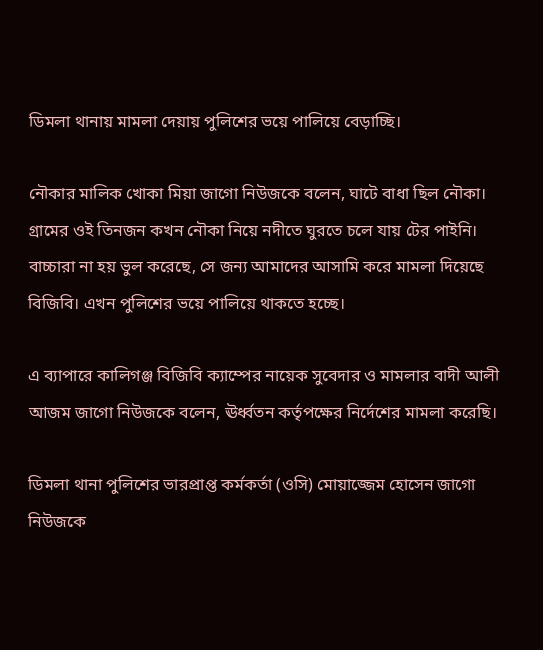ডিমলা থানায় মামলা দেয়ায় পুলিশের ভয়ে পালিয়ে বেড়াচ্ছি।

নৌকার মালিক খোকা মিয়া জাগো নিউজকে বলেন, ঘাটে বাধা ছিল নৌকা। গ্রামের ওই তিনজন কখন নৌকা নিয়ে নদীতে ঘুরতে চলে যায় টের পাইনি। বাচ্চারা না হয় ভুল করেছে, সে জন্য আমাদের আসামি করে মামলা দিয়েছে বিজিবি। এখন পুলিশের ভয়ে পালিয়ে থাকতে হচ্ছে।

এ ব্যাপারে কালিগঞ্জ বিজিবি ক্যাম্পের নায়েক সুবেদার ও মামলার বাদী আলী আজম জাগো নিউজকে বলেন, ঊর্ধ্বতন কর্তৃপক্ষের নির্দেশের মামলা করেছি।

ডিমলা থানা পুলিশের ভারপ্রাপ্ত কর্মকর্তা (ওসি) মোয়াজ্জেম হোসেন জাগো নিউজকে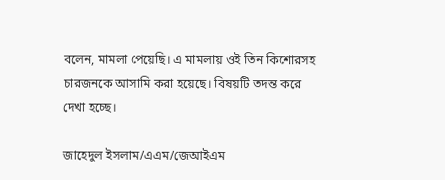বলেন, মামলা পেয়েছি। এ মামলায় ওই তিন কিশোরসহ চারজনকে আসামি করা হয়েছে। বিষয়টি তদন্ত করে দেখা হচ্ছে।

জাহেদুল ইসলাম/এএম/জেআইএম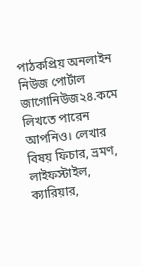পাঠকপ্রিয় অনলাইন নিউজ পোর্টাল জাগোনিউজ২৪.কমে লিখতে পারেন আপনিও। লেখার বিষয় ফিচার, ভ্রমণ, লাইফস্টাইল, ক্যারিয়ার,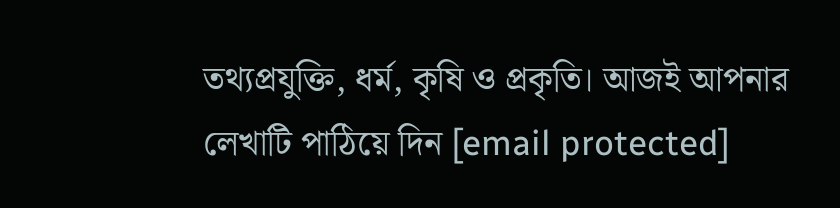তথ্যপ্রযুক্তি, ধর্ম, কৃষি ও প্রকৃতি। আজই আপনার লেখাটি পাঠিয়ে দিন [email protected]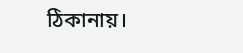ঠিকানায়।